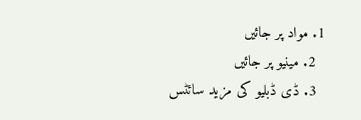1. مواد پر جائیں
  2. مینیو پر جائیں
  3. ڈی ڈبلیو کی مزید سائٹس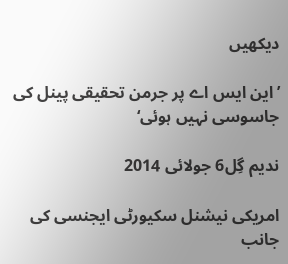دیکھیں

’این ایس اے پر جرمن تحقیقی پینل کی جاسوسی نہیں ہوئی‘

ندیم گِل6 جولائی 2014

امریکی نیشنل سکیورٹی ایجنسی کی جانب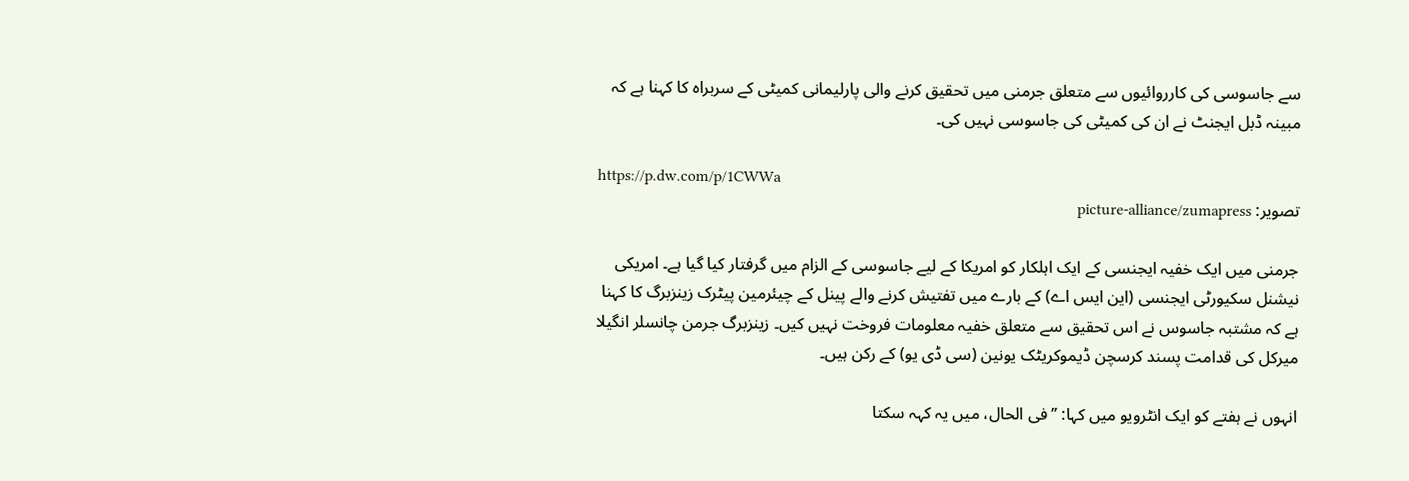سے جاسوسی کی کارروائیوں سے متعلق جرمنی میں تحقیق کرنے والی پارلیمانی کمیٹی کے سربراہ کا کہنا ہے کہ مبینہ ڈبل ایجنٹ نے ان کی کمیٹی کی جاسوسی نہیں کی۔

https://p.dw.com/p/1CWWa
تصویر: picture-alliance/zumapress

جرمنی میں ایک خفیہ ایجنسی کے ایک اہلکار کو امریکا کے لیے جاسوسی کے الزام میں گرفتار کیا گیا ہے۔ امریکی نیشنل سکیورٹی ایجنسی (این ایس اے) کے بارے میں تفتیش کرنے والے پینل کے چیئرمین پیٹرک زینزبرگ کا کہنا ہے کہ مشتبہ جاسوس نے اس تحقیق سے متعلق خفیہ معلومات فروخت نہیں کیں۔ زینزبرگ جرمن چانسلر انگیلا میرکل کی قدامت پسند کرسچن ڈیموکریٹک یونین (سی ڈی یو) کے رکن ہیں۔

انہوں نے ہفتے کو ایک انٹرویو میں کہا: ’’فی الحال، میں یہ کہہ سکتا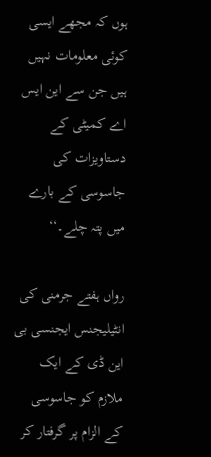ہوں کہ مجھے ایسی کوئی معلومات نہیں ہیں جن سے این ایس اے کمیٹی کے دستاویزات کی جاسوسی کے بارے میں پتہ چلے۔‘‘

رواں ہفتے جرمنی کی انٹیلیجنس ایجنسی بی این ڈی کے ایک ملازم کو جاسوسی کے الزام پر گرفتار کر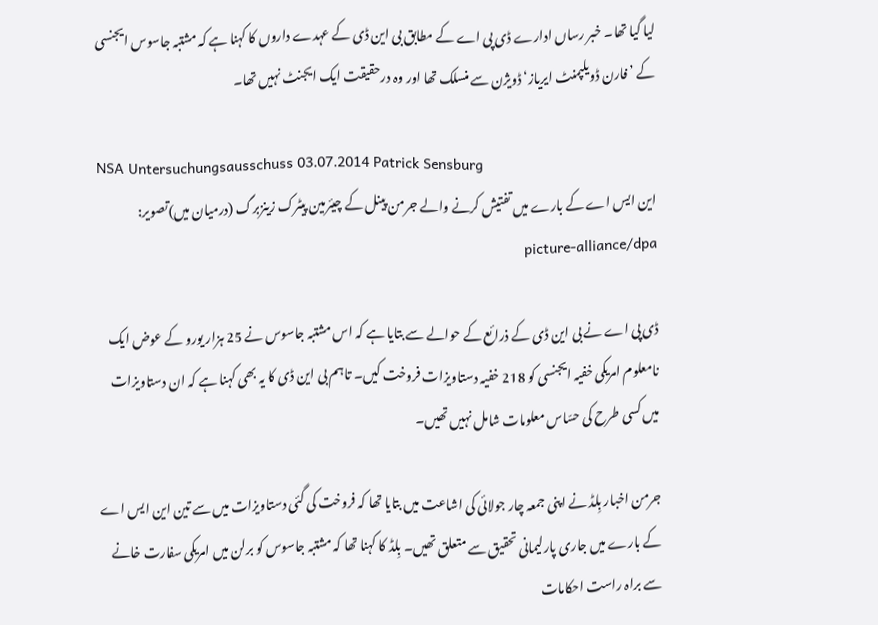لیا گیا تھا۔ خبر رساں ادارے ڈی پی اے کے مطابق بی این ڈی کے عہدے داروں کا کہنا ہے کہ مشتبہ جاسوس ایجنسی کے ’فارن ڈویلپمنٹ ایریاز‘ ڈویژن سے منسلک تھا اور وہ درحقیقت ایک ایجنٹ نہیں تھا۔

NSA Untersuchungsausschuss 03.07.2014 Patrick Sensburg
این ایس اے کے بارے میں تفتیش کرنے والے جرمن پینل کے چیئرمین پیٹرک زینزبرگ (درمیان میں)تصویر: picture-alliance/dpa

ڈی پی اے نے بی این ڈی کے ذرائع کے حوالے سے بتایا ہے کہ اس مشتبہ جاسوس نے 25 ہزار یورو کے عوض ایک نامعلوم امریکی خفیہ ایجنسی کو 218 خفیہ دستاویزات فروخت کیں۔ تاہم بی این ڈی کا یہ بھی کہنا ہے کہ ان دستاویزات میں کسی طرح کی حسّاس معلومات شامل نہیں تھیں۔

جرمن اخبار بِلڈ نے اپنی جمعہ چار جولائی کی اشاعت میں بتایا تھا کہ فروخت کی گئی دستاویزات میں سے تین این ایس اے کے بارے میں جاری پارلیمانی تحقیق سے متعلق تھیں۔ بِلڈ کا کہنا تھا کہ مشتبہ جاسوس کو برلن میں امریکی سفارت خانے سے براہ راست احکامات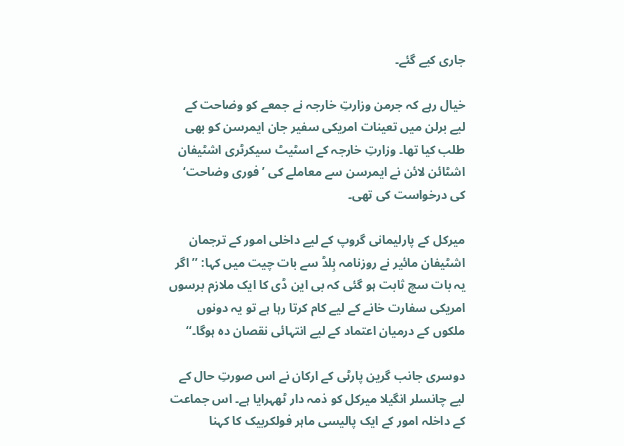جاری کیے گئے۔

خیال رہے کہ جرمن وزارتِ خارجہ نے جمعے کو وضاحت کے لیے برلن میں تعینات امریکی سفیر جان ایمرسن کو بھی طلب کیا تھا۔ وزارتِ خارجہ کے اسٹیٹ سیکرٹری اشٹیفان اشٹائن لائن نے ایمرسن سے معاملے کی ’فوری وضاحت‘ کی درخواست کی تھی۔

میرکل کے پارلیمانی گروپ کے لیے داخلی امور کے ترجمان اشٹیفان مائیر نے روزنامہ بِلڈ سے بات چیت میں کہا: ’’اگر یہ بات سچ ثابت ہو گئی کہ بی این ڈی کا ایک ملازم برسوں امریکی سفارت خانے کے لیے کام کرتا رہا ہے تو یہ دونوں ملکوں کے درمیان اعتماد کے لیے انتہائی نقصان دہ ہوگا۔‘‘

دوسری جانب گرین پارٹی کے ارکان نے اس صورتِ حال کے لیے چانسلر انگیلا میرکل کو ذمہ دار ٹھہرایا ہے۔ اس جماعت کے داخلہ امور کے ایک پالیسی ماہر فولکربیک کا کہنا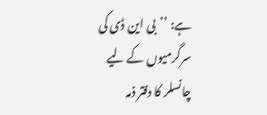ہے: ’’بی این ڈی کی سرگرمیوں کے لیے چانسلر کا دفتر ذمہ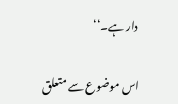دار ہے۔‘‘

اس موضوع سے متعلق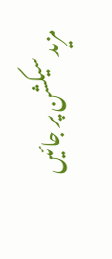مزید سیکشن پر جائیں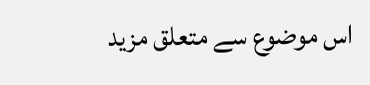اس موضوع سے متعلق مزید